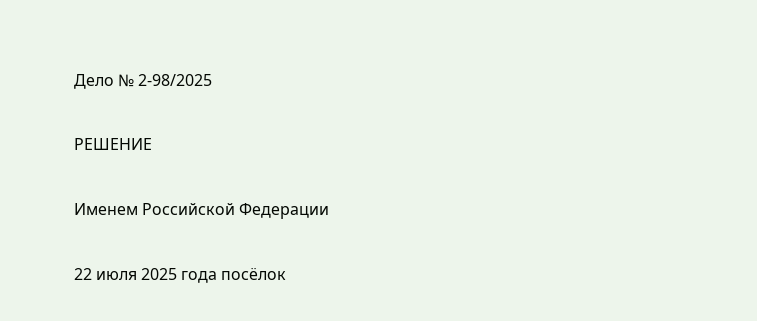Дело № 2-98/2025

РЕШЕНИЕ

Именем Российской Федерации

22 июля 2025 года посёлок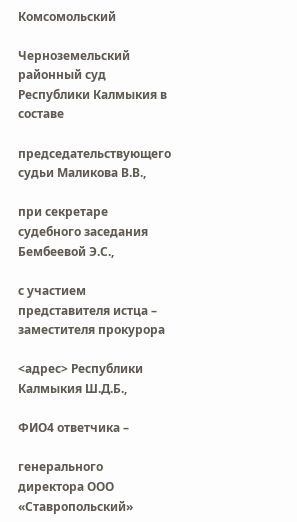Комсомольский

Черноземельский районный суд Республики Калмыкия в составе

председательствующего судьи Маликова В.В.,

при секретаре судебного заседания Бембеевой Э.С.,

с участием представителя истца – заместителя прокурора

<адрес> Республики Калмыкия Ш.Д.Б.,

ФИО4 ответчика –

генерального директора ООО «Ставропольский»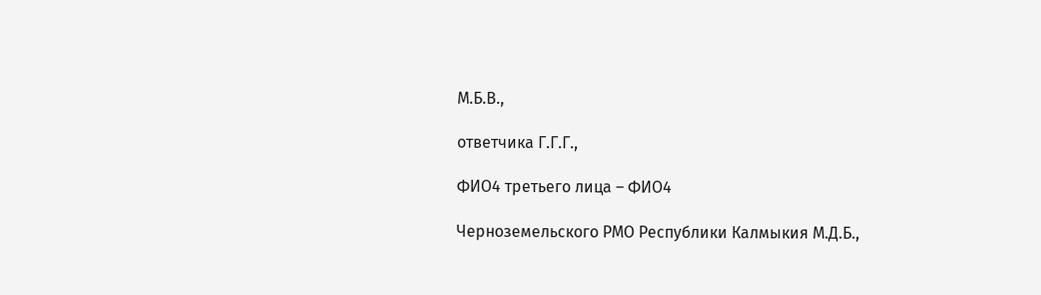М.Б.В.,

ответчика Г.Г.Г.,

ФИО4 третьего лица – ФИО4

Черноземельского РМО Республики Калмыкия М.Д.Б.,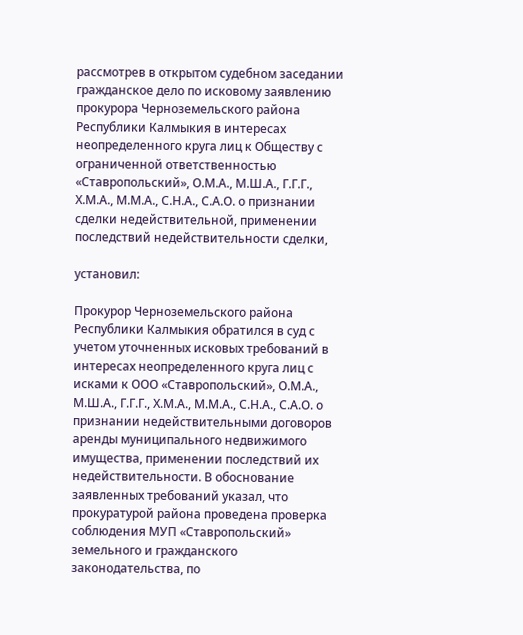рассмотрев в открытом судебном заседании гражданское дело по исковому заявлению прокурора Черноземельского района Республики Калмыкия в интересах неопределенного круга лиц к Обществу с ограниченной ответственностью «Ставропольский», О.М.А., М.Ш.А., Г.Г.Г., Х.М.А., М.М.А., С.Н.А., С.А.О. о признании сделки недействительной, применении последствий недействительности сделки,

установил:

Прокурор Черноземельского района Республики Калмыкия обратился в суд с учетом уточненных исковых требований в интересах неопределенного круга лиц с исками к ООО «Ставропольский», О.М.А., М.Ш.А., Г.Г.Г., Х.М.А., М.М.А., С.Н.А., С.А.О. о признании недействительными договоров аренды муниципального недвижимого имущества, применении последствий их недействительности. В обоснование заявленных требований указал, что прокуратурой района проведена проверка соблюдения МУП «Ставропольский» земельного и гражданского законодательства, по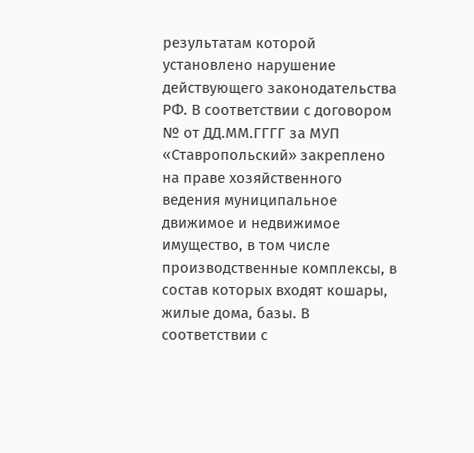результатам которой установлено нарушение действующего законодательства РФ. В соответствии с договором № от ДД.ММ.ГГГГ за МУП «Ставропольский» закреплено на праве хозяйственного ведения муниципальное движимое и недвижимое имущество, в том числе производственные комплексы, в состав которых входят кошары, жилые дома, базы. В соответствии с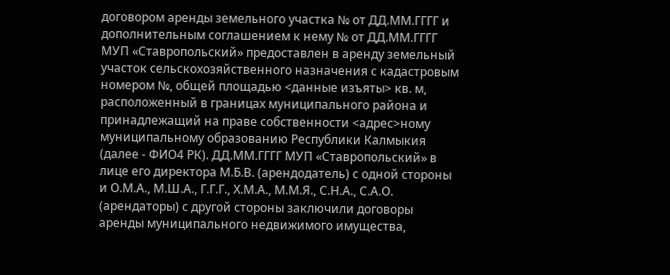договором аренды земельного участка № от ДД.ММ.ГГГГ и дополнительным соглашением к нему № от ДД.ММ.ГГГГ МУП «Ставропольский» предоставлен в аренду земельный участок сельскохозяйственного назначения с кадастровым номером №, общей площадью <данные изъяты> кв. м, расположенный в границах муниципального района и принадлежащий на праве собственности <адрес>ному муниципальному образованию Республики Калмыкия (далее - ФИО4 РК). ДД.ММ.ГГГГ МУП «Ставропольский» в лице его директора М.Б.В. (арендодатель) с одной стороны и О.М.А., М.Ш.А., Г.Г.Г., Х.М.А., М.М.Я., С.Н.А., С.А.О. (арендаторы) с другой стороны заключили договоры аренды муниципального недвижимого имущества,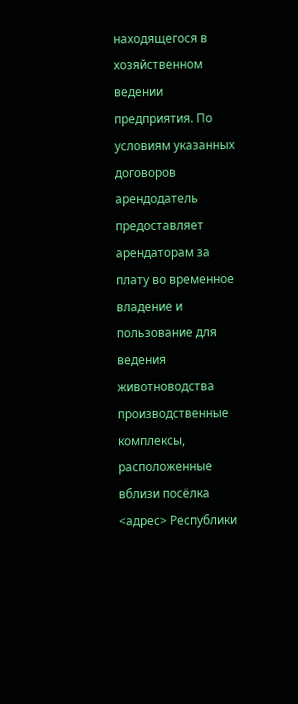находящегося в хозяйственном ведении предприятия. По условиям указанных договоров арендодатель предоставляет арендаторам за плату во временное владение и пользование для ведения животноводства производственные комплексы, расположенные вблизи посёлка <адрес> Республики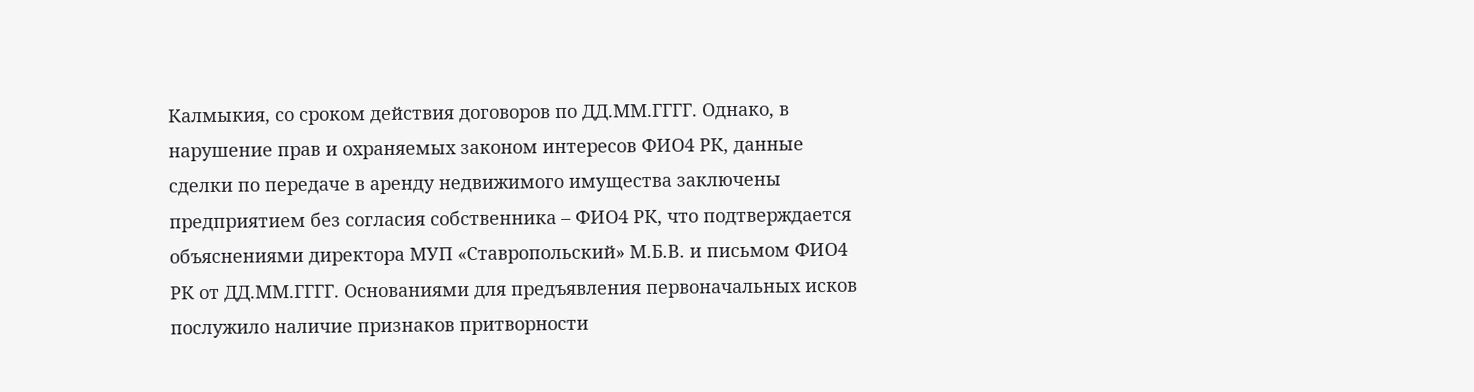Калмыкия, со сроком действия договоров по ДД.ММ.ГГГГ. Однако, в нарушение прав и охраняемых законом интересов ФИО4 РК, данные сделки по передаче в аренду недвижимого имущества заключены предприятием без согласия собственника – ФИО4 РК, что подтверждается объяснениями директора МУП «Ставропольский» М.Б.В. и письмом ФИО4 РК от ДД.ММ.ГГГГ. Основаниями для предъявления первоначальных исков послужило наличие признаков притворности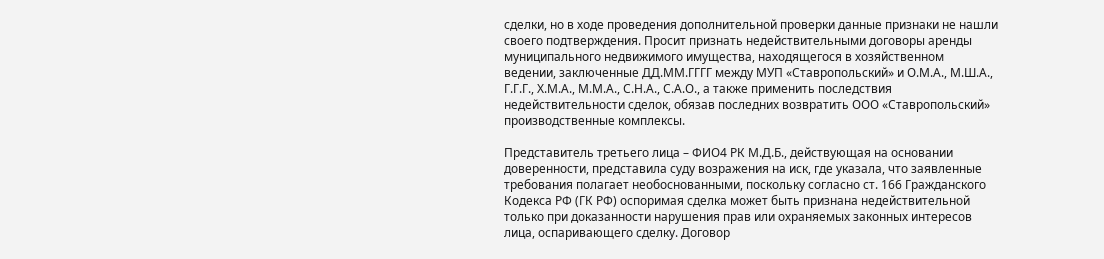сделки, но в ходе проведения дополнительной проверки данные признаки не нашли своего подтверждения. Просит признать недействительными договоры аренды муниципального недвижимого имущества, находящегося в хозяйственном ведении, заключенные ДД.ММ.ГГГГ между МУП «Ставропольский» и О.М.А., М.Ш.А., Г.Г.Г., Х.М.А., М.М.А., С.Н.А., С.А.О., а также применить последствия недействительности сделок, обязав последних возвратить ООО «Ставропольский» производственные комплексы.

Представитель третьего лица – ФИО4 РК М.Д.Б., действующая на основании доверенности, представила суду возражения на иск, где указала, что заявленные требования полагает необоснованными, поскольку согласно ст. 166 Гражданского Кодекса РФ (ГК РФ) оспоримая сделка может быть признана недействительной только при доказанности нарушения прав или охраняемых законных интересов лица, оспаривающего сделку. Договор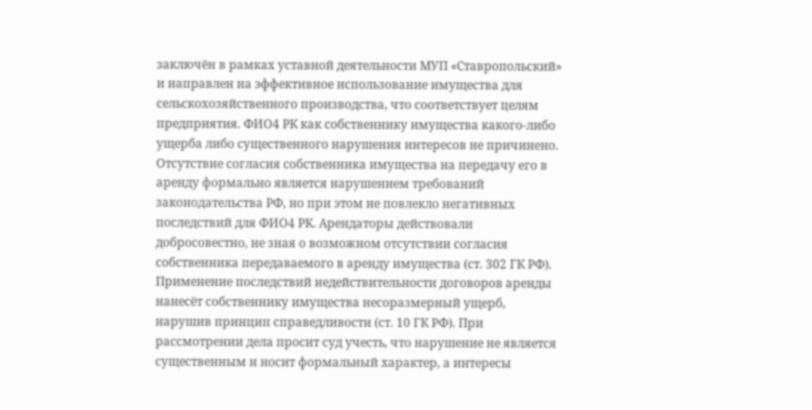заключён в рамках уставной деятельности МУП «Ставропольский» и направлен на эффективное использование имущества для сельскохозяйственного производства, что соответствует целям предприятия. ФИО4 РК как собственнику имущества какого-либо ущерба либо существенного нарушения интересов не причинено. Отсутствие согласия собственника имущества на передачу его в аренду формально является нарушением требований законодательства РФ, но при этом не повлекло негативных последствий для ФИО4 РК. Арендаторы действовали добросовестно, не зная о возможном отсутствии согласия собственника передаваемого в аренду имущества (ст. 302 ГК РФ). Применение последствий недействительности договоров аренды нанесёт собственнику имущества несоразмерный ущерб, нарушив принцип справедливости (ст. 10 ГК РФ). При рассмотрении дела просит суд учесть, что нарушение не является существенным и носит формальный характер, а интересы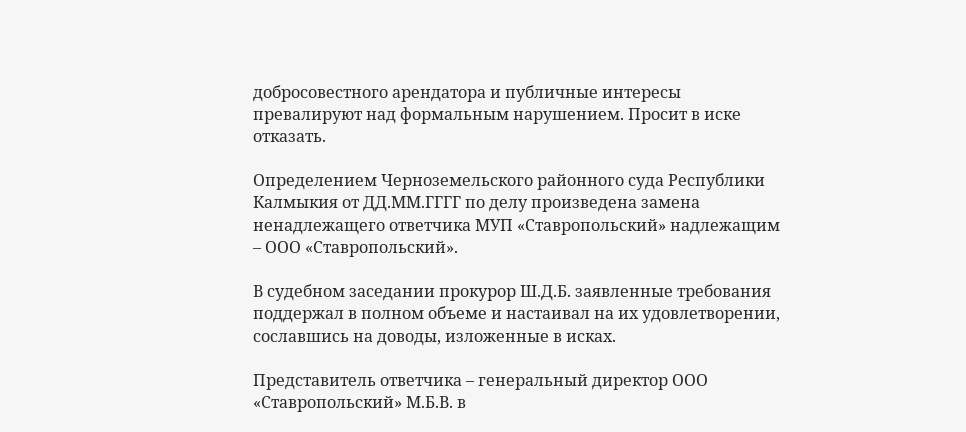добросовестного арендатора и публичные интересы превалируют над формальным нарушением. Просит в иске отказать.

Определением Черноземельского районного суда Республики Калмыкия от ДД.ММ.ГГГГ по делу произведена замена ненадлежащего ответчика МУП «Ставропольский» надлежащим – ООО «Ставропольский».

В судебном заседании прокурор Ш.Д.Б. заявленные требования поддержал в полном объеме и настаивал на их удовлетворении, сославшись на доводы, изложенные в исках.

Представитель ответчика – генеральный директор ООО «Ставропольский» М.Б.В. в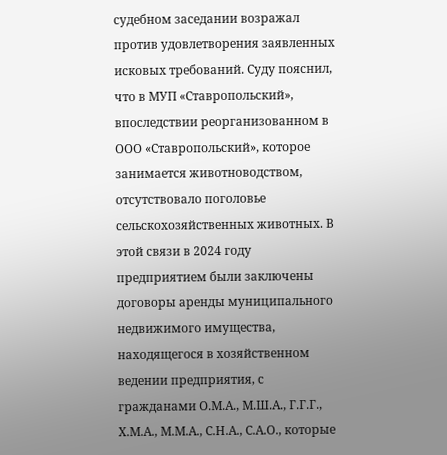судебном заседании возражал против удовлетворения заявленных исковых требований. Суду пояснил, что в МУП «Ставропольский», впоследствии реорганизованном в ООО «Ставропольский», которое занимается животноводством, отсутствовало поголовье сельскохозяйственных животных. В этой связи в 2024 году предприятием были заключены договоры аренды муниципального недвижимого имущества, находящегося в хозяйственном ведении предприятия, с гражданами О.М.А., М.Ш.А., Г.Г.Г., Х.М.А., М.М.А., С.Н.А., С.А.О., которые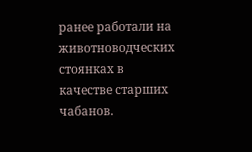ранее работали на животноводческих стоянках в качестве старших чабанов.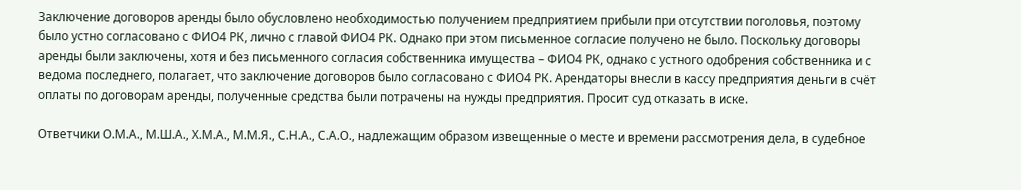Заключение договоров аренды было обусловлено необходимостью получением предприятием прибыли при отсутствии поголовья, поэтому было устно согласовано с ФИО4 РК, лично с главой ФИО4 РК. Однако при этом письменное согласие получено не было. Поскольку договоры аренды были заключены, хотя и без письменного согласия собственника имущества – ФИО4 РК, однако с устного одобрения собственника и с ведома последнего, полагает, что заключение договоров было согласовано с ФИО4 РК. Арендаторы внесли в кассу предприятия деньги в счёт оплаты по договорам аренды, полученные средства были потрачены на нужды предприятия. Просит суд отказать в иске.

Ответчики О.М.А., М.Ш.А., Х.М.А., М.М.Я., С.Н.А., С.А.О., надлежащим образом извещенные о месте и времени рассмотрения дела, в судебное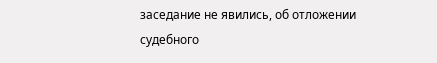заседание не явились, об отложении судебного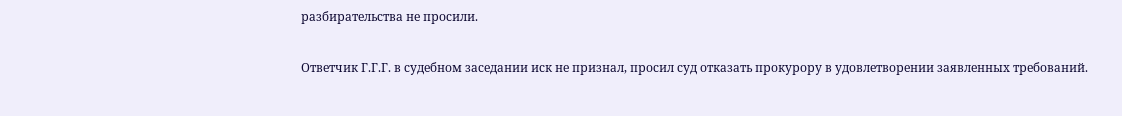разбирательства не просили.

Ответчик Г.Г.Г. в судебном заседании иск не признал, просил суд отказать прокурору в удовлетворении заявленных требований.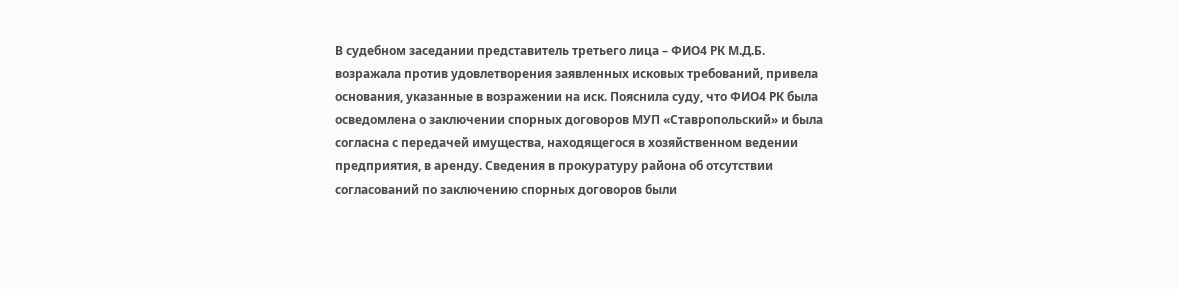В судебном заседании представитель третьего лица – ФИО4 РК М.Д.Б. возражала против удовлетворения заявленных исковых требований, привела основания, указанные в возражении на иск. Пояснила суду, что ФИО4 РК была осведомлена о заключении спорных договоров МУП «Ставропольский» и была согласна с передачей имущества, находящегося в хозяйственном ведении предприятия, в аренду. Сведения в прокуратуру района об отсутствии согласований по заключению спорных договоров были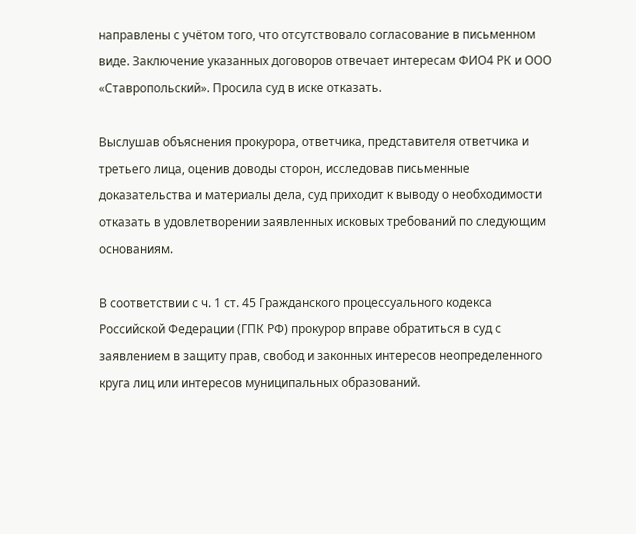направлены с учётом того, что отсутствовало согласование в письменном виде. Заключение указанных договоров отвечает интересам ФИО4 РК и ООО «Ставропольский». Просила суд в иске отказать.

Выслушав объяснения прокурора, ответчика, представителя ответчика и третьего лица, оценив доводы сторон, исследовав письменные доказательства и материалы дела, суд приходит к выводу о необходимости отказать в удовлетворении заявленных исковых требований по следующим основаниям.

В соответствии с ч. 1 ст. 45 Гражданского процессуального кодекса Российской Федерации (ГПК РФ) прокурор вправе обратиться в суд с заявлением в защиту прав, свобод и законных интересов неопределенного круга лиц или интересов муниципальных образований.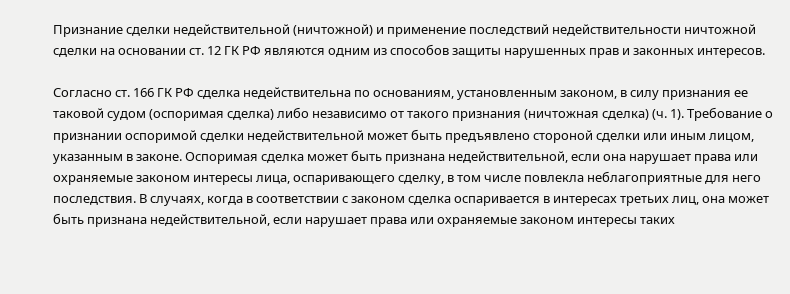Признание сделки недействительной (ничтожной) и применение последствий недействительности ничтожной сделки на основании ст. 12 ГК РФ являются одним из способов защиты нарушенных прав и законных интересов.

Согласно ст. 166 ГК РФ сделка недействительна по основаниям, установленным законом, в силу признания ее таковой судом (оспоримая сделка) либо независимо от такого признания (ничтожная сделка) (ч. 1). Требование о признании оспоримой сделки недействительной может быть предъявлено стороной сделки или иным лицом, указанным в законе. Оспоримая сделка может быть признана недействительной, если она нарушает права или охраняемые законом интересы лица, оспаривающего сделку, в том числе повлекла неблагоприятные для него последствия. В случаях, когда в соответствии с законом сделка оспаривается в интересах третьих лиц, она может быть признана недействительной, если нарушает права или охраняемые законом интересы таких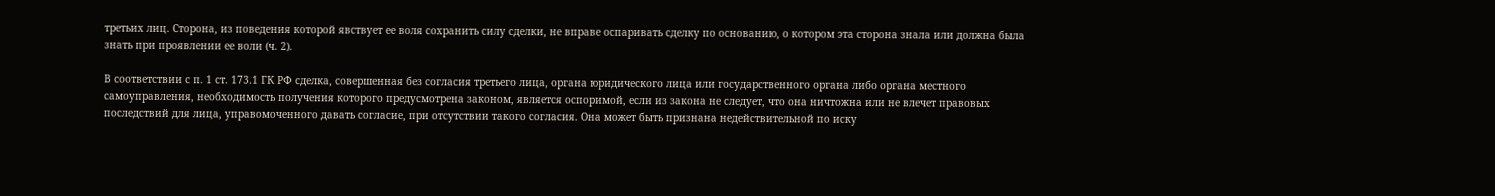третьих лиц. Сторона, из поведения которой явствует ее воля сохранить силу сделки, не вправе оспаривать сделку по основанию, о котором эта сторона знала или должна была знать при проявлении ее воли (ч. 2).

В соответствии с п. 1 ст. 173.1 ГК РФ сделка, совершенная без согласия третьего лица, органа юридического лица или государственного органа либо органа местного самоуправления, необходимость получения которого предусмотрена законом, является оспоримой, если из закона не следует, что она ничтожна или не влечет правовых последствий для лица, управомоченного давать согласие, при отсутствии такого согласия. Она может быть признана недействительной по иску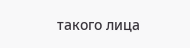такого лица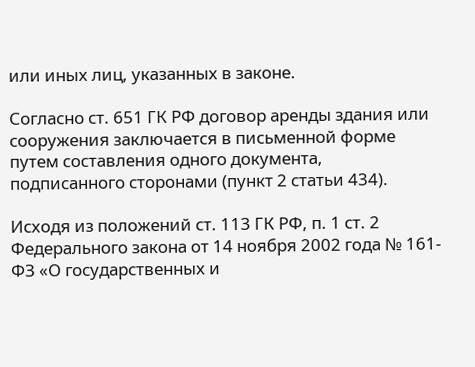или иных лиц, указанных в законе.

Согласно ст. 651 ГК РФ договор аренды здания или сооружения заключается в письменной форме путем составления одного документа, подписанного сторонами (пункт 2 статьи 434).

Исходя из положений ст. 113 ГК РФ, п. 1 ст. 2 Федерального закона от 14 ноября 2002 года № 161-ФЗ «О государственных и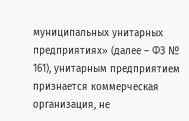муниципальных унитарных предприятиях» (далее – ФЗ № 161), унитарным предприятием признается коммерческая организация, не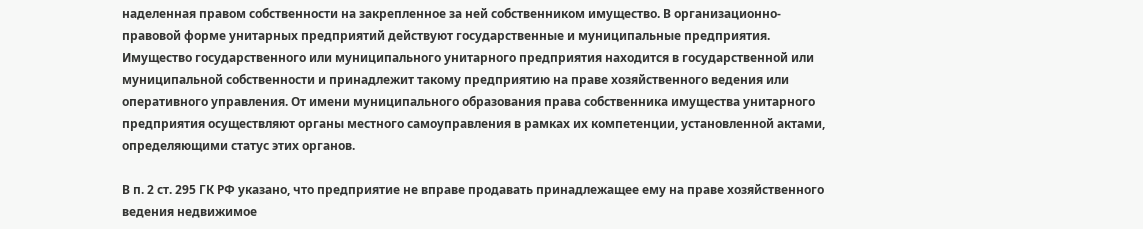наделенная правом собственности на закрепленное за ней собственником имущество. В организационно-правовой форме унитарных предприятий действуют государственные и муниципальные предприятия. Имущество государственного или муниципального унитарного предприятия находится в государственной или муниципальной собственности и принадлежит такому предприятию на праве хозяйственного ведения или оперативного управления. От имени муниципального образования права собственника имущества унитарного предприятия осуществляют органы местного самоуправления в рамках их компетенции, установленной актами, определяющими статус этих органов.

В п. 2 ст. 295 ГК РФ указано, что предприятие не вправе продавать принадлежащее ему на праве хозяйственного ведения недвижимое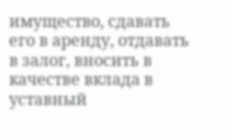имущество, сдавать его в аренду, отдавать в залог, вносить в качестве вклада в уставный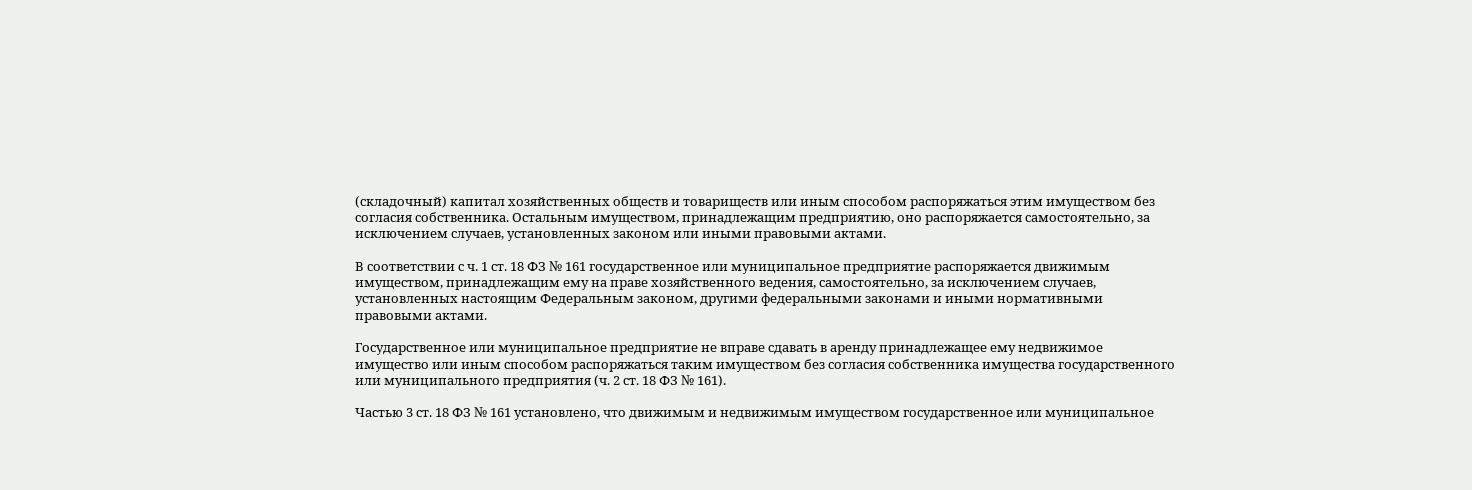(складочный) капитал хозяйственных обществ и товариществ или иным способом распоряжаться этим имуществом без согласия собственника. Остальным имуществом, принадлежащим предприятию, оно распоряжается самостоятельно, за исключением случаев, установленных законом или иными правовыми актами.

В соответствии с ч. 1 ст. 18 ФЗ № 161 государственное или муниципальное предприятие распоряжается движимым имуществом, принадлежащим ему на праве хозяйственного ведения, самостоятельно, за исключением случаев, установленных настоящим Федеральным законом, другими федеральными законами и иными нормативными правовыми актами.

Государственное или муниципальное предприятие не вправе сдавать в аренду принадлежащее ему недвижимое имущество или иным способом распоряжаться таким имуществом без согласия собственника имущества государственного или муниципального предприятия (ч. 2 ст. 18 ФЗ № 161).

Частью 3 ст. 18 ФЗ № 161 установлено, что движимым и недвижимым имуществом государственное или муниципальное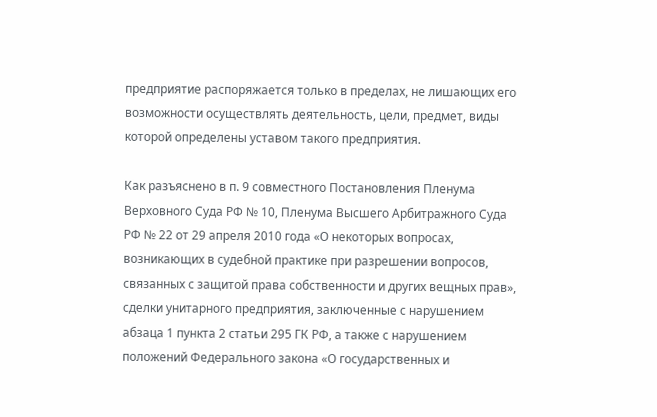предприятие распоряжается только в пределах, не лишающих его возможности осуществлять деятельность, цели, предмет, виды которой определены уставом такого предприятия.

Как разъяснено в п. 9 совместного Постановления Пленума Верховного Суда РФ № 10, Пленума Высшего Арбитражного Суда РФ № 22 от 29 апреля 2010 года «О некоторых вопросах, возникающих в судебной практике при разрешении вопросов, связанных с защитой права собственности и других вещных прав», сделки унитарного предприятия, заключенные с нарушением абзаца 1 пункта 2 статьи 295 ГК РФ, а также с нарушением положений Федерального закона «О государственных и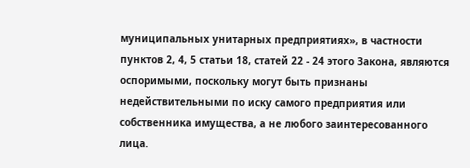муниципальных унитарных предприятиях», в частности пунктов 2, 4, 5 статьи 18, статей 22 - 24 этого Закона, являются оспоримыми, поскольку могут быть признаны недействительными по иску самого предприятия или собственника имущества, а не любого заинтересованного лица.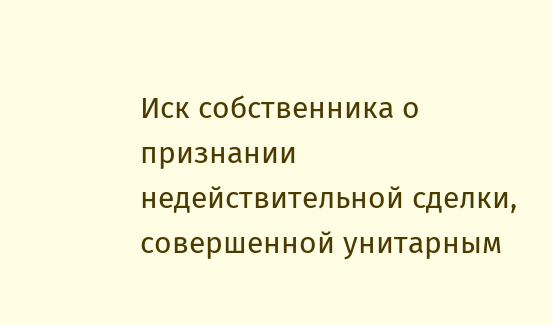Иск собственника о признании недействительной сделки, совершенной унитарным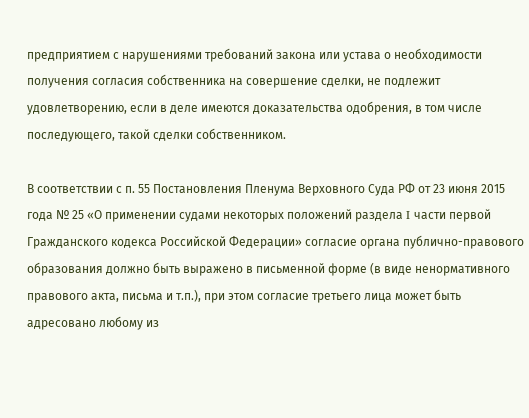предприятием с нарушениями требований закона или устава о необходимости получения согласия собственника на совершение сделки, не подлежит удовлетворению, если в деле имеются доказательства одобрения, в том числе последующего, такой сделки собственником.

В соответствии с п. 55 Постановления Пленума Верховного Суда РФ от 23 июня 2015 года № 25 «О применении судами некоторых положений раздела I части первой Гражданского кодекса Российской Федерации» согласие органа публично-правового образования должно быть выражено в письменной форме (в виде ненормативного правового акта, письма и т.п.), при этом согласие третьего лица может быть адресовано любому из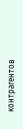контрагентов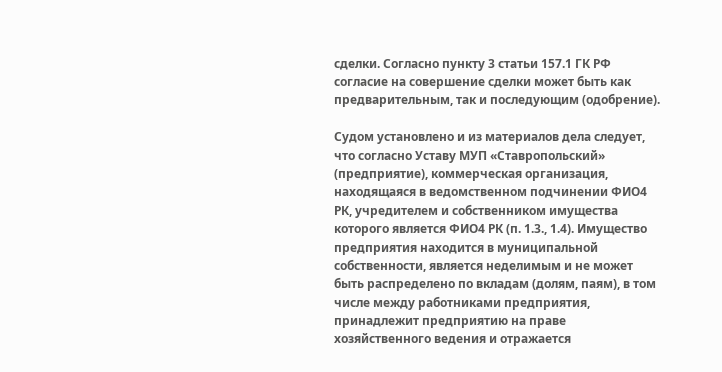сделки. Согласно пункту 3 статьи 157.1 ГК РФ согласие на совершение сделки может быть как предварительным, так и последующим (одобрение).

Судом установлено и из материалов дела следует, что согласно Уставу МУП «Ставропольский» (предприятие), коммерческая организация, находящаяся в ведомственном подчинении ФИО4 РК, учредителем и собственником имущества которого является ФИО4 РК (п. 1.3., 1.4). Имущество предприятия находится в муниципальной собственности, является неделимым и не может быть распределено по вкладам (долям, паям), в том числе между работниками предприятия, принадлежит предприятию на праве хозяйственного ведения и отражается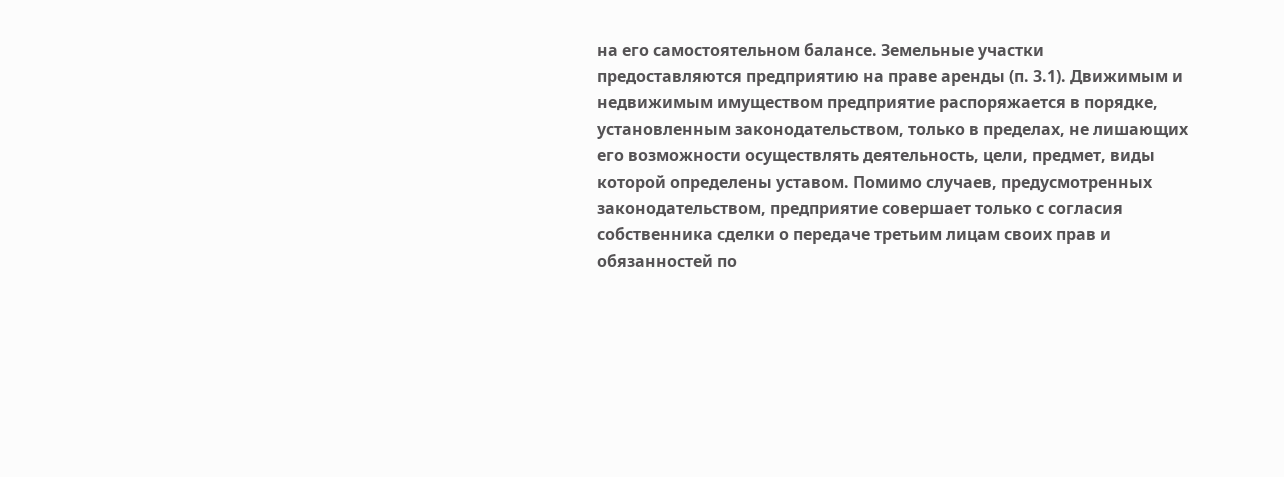на его самостоятельном балансе. Земельные участки предоставляются предприятию на праве аренды (п. 3.1). Движимым и недвижимым имуществом предприятие распоряжается в порядке, установленным законодательством, только в пределах, не лишающих его возможности осуществлять деятельность, цели, предмет, виды которой определены уставом. Помимо случаев, предусмотренных законодательством, предприятие совершает только с согласия собственника сделки о передаче третьим лицам своих прав и обязанностей по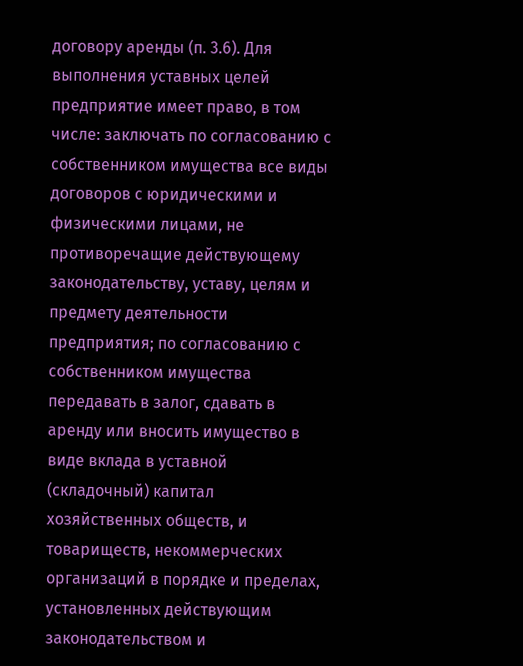договору аренды (п. 3.6). Для выполнения уставных целей предприятие имеет право, в том числе: заключать по согласованию с собственником имущества все виды договоров с юридическими и физическими лицами, не противоречащие действующему законодательству, уставу, целям и предмету деятельности предприятия; по согласованию с собственником имущества передавать в залог, сдавать в аренду или вносить имущество в виде вклада в уставной (складочный) капитал хозяйственных обществ, и товариществ, некоммерческих организаций в порядке и пределах, установленных действующим законодательством и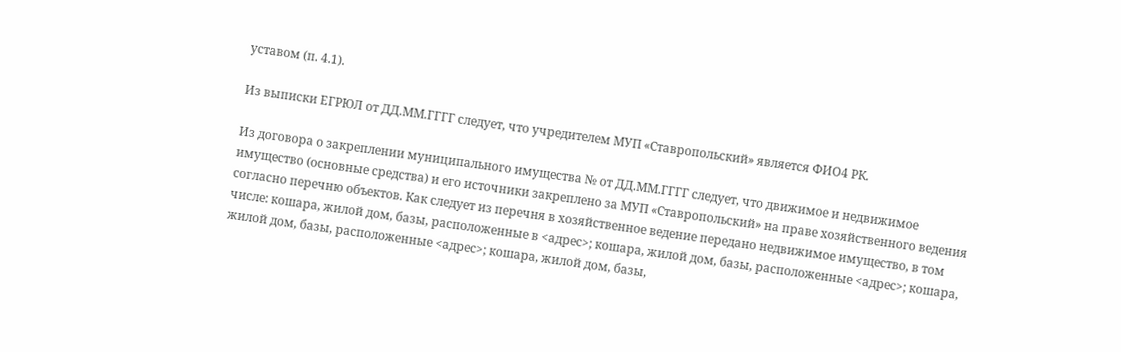уставом (п. 4.1).

Из выписки ЕГРЮЛ от ДД.ММ.ГГГГ следует, что учредителем МУП «Ставропольский» является ФИО4 РК.

Из договора о закреплении муниципального имущества № от ДД.ММ.ГГГГ следует, что движимое и недвижимое имущество (основные средства) и его источники закреплено за МУП «Ставропольский» на праве хозяйственного ведения согласно перечню объектов. Как следует из перечня в хозяйственное ведение передано недвижимое имущество, в том числе: кошара, жилой дом, базы, расположенные в <адрес>; кошара, жилой дом, базы, расположенные <адрес>; кошара, жилой дом, базы, расположенные <адрес>; кошара, жилой дом, базы,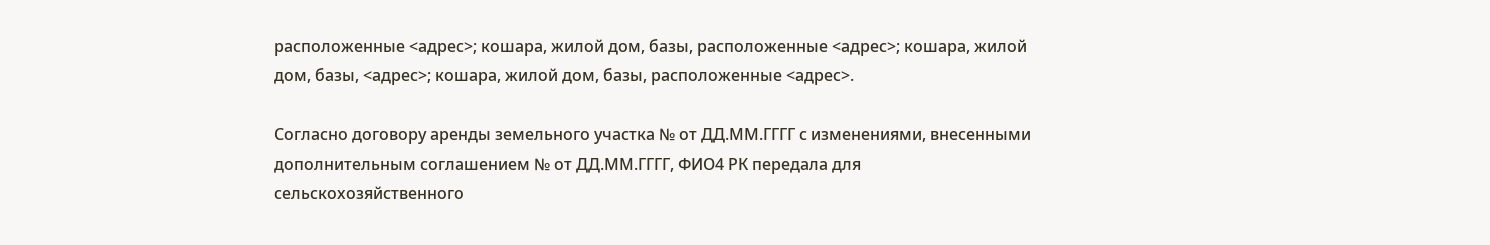расположенные <адрес>; кошара, жилой дом, базы, расположенные <адрес>; кошара, жилой дом, базы, <адрес>; кошара, жилой дом, базы, расположенные <адрес>.

Согласно договору аренды земельного участка № от ДД.ММ.ГГГГ с изменениями, внесенными дополнительным соглашением № от ДД.ММ.ГГГГ, ФИО4 РК передала для сельскохозяйственного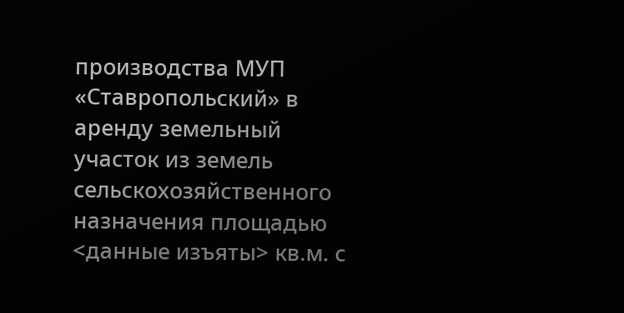производства МУП «Ставропольский» в аренду земельный участок из земель сельскохозяйственного назначения площадью <данные изъяты> кв.м. с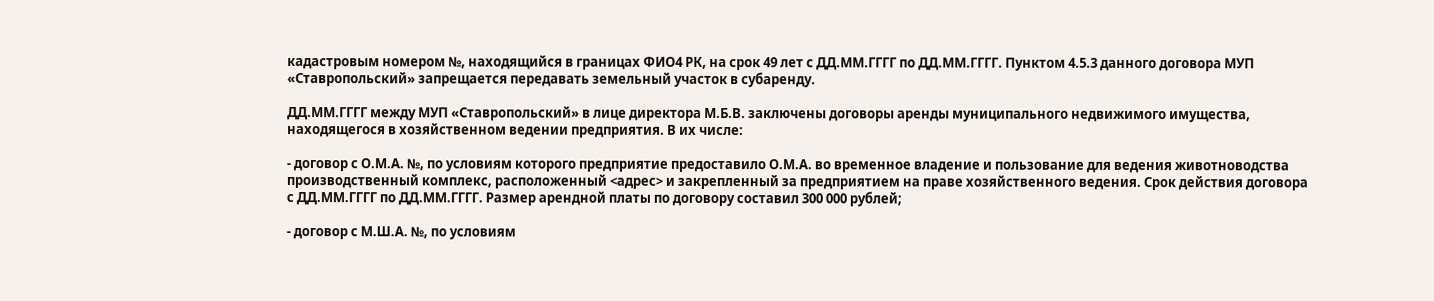кадастровым номером №, находящийся в границах ФИО4 РК, на срок 49 лет с ДД.ММ.ГГГГ по ДД.ММ.ГГГГ. Пунктом 4.5.3 данного договора МУП «Ставропольский» запрещается передавать земельный участок в субаренду.

ДД.ММ.ГГГГ между МУП «Ставропольский» в лице директора М.Б.В. заключены договоры аренды муниципального недвижимого имущества, находящегося в хозяйственном ведении предприятия. В их числе:

- договор с О.М.А. №, по условиям которого предприятие предоставило О.М.А. во временное владение и пользование для ведения животноводства производственный комплекс, расположенный <адрес> и закрепленный за предприятием на праве хозяйственного ведения. Срок действия договора с ДД.ММ.ГГГГ по ДД.ММ.ГГГГ. Размер арендной платы по договору составил 300 000 рублей;

- договор с М.Ш.А. №, по условиям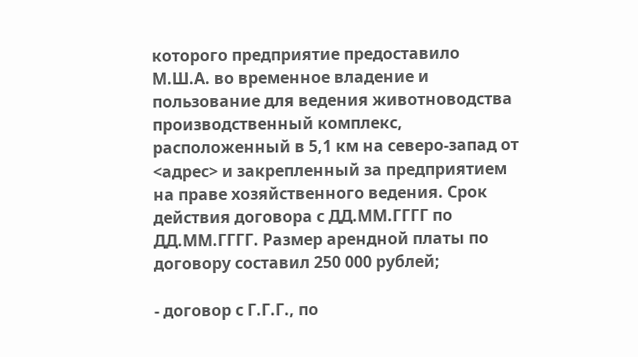которого предприятие предоставило М.Ш.А. во временное владение и пользование для ведения животноводства производственный комплекс, расположенный в 5,1 км на северо-запад от <адрес> и закрепленный за предприятием на праве хозяйственного ведения. Срок действия договора с ДД.ММ.ГГГГ по ДД.ММ.ГГГГ. Размер арендной платы по договору составил 250 000 рублей;

- договор с Г.Г.Г., по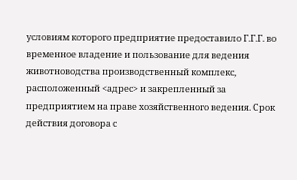условиям которого предприятие предоставило Г.Г.Г. во временное владение и пользование для ведения животноводства производственный комплекс, расположенный <адрес> и закрепленный за предприятием на праве хозяйственного ведения. Срок действия договора с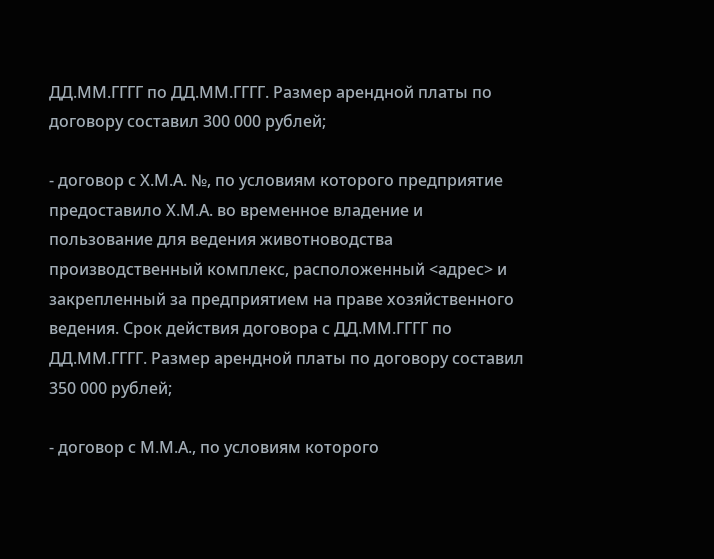ДД.ММ.ГГГГ по ДД.ММ.ГГГГ. Размер арендной платы по договору составил 300 000 рублей;

- договор с Х.М.А. №, по условиям которого предприятие предоставило Х.М.А. во временное владение и пользование для ведения животноводства производственный комплекс, расположенный <адрес> и закрепленный за предприятием на праве хозяйственного ведения. Срок действия договора с ДД.ММ.ГГГГ по ДД.ММ.ГГГГ. Размер арендной платы по договору составил 350 000 рублей;

- договор с М.М.А., по условиям которого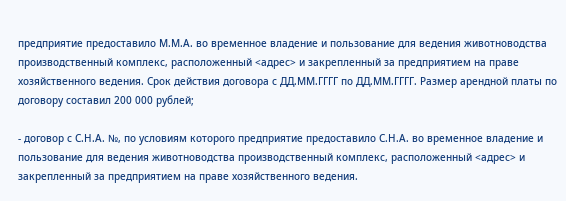предприятие предоставило М.М.А. во временное владение и пользование для ведения животноводства производственный комплекс, расположенный <адрес> и закрепленный за предприятием на праве хозяйственного ведения. Срок действия договора с ДД.ММ.ГГГГ по ДД.ММ.ГГГГ. Размер арендной платы по договору составил 200 000 рублей;

- договор с С.Н.А. №, по условиям которого предприятие предоставило С.Н.А. во временное владение и пользование для ведения животноводства производственный комплекс, расположенный <адрес> и закрепленный за предприятием на праве хозяйственного ведения.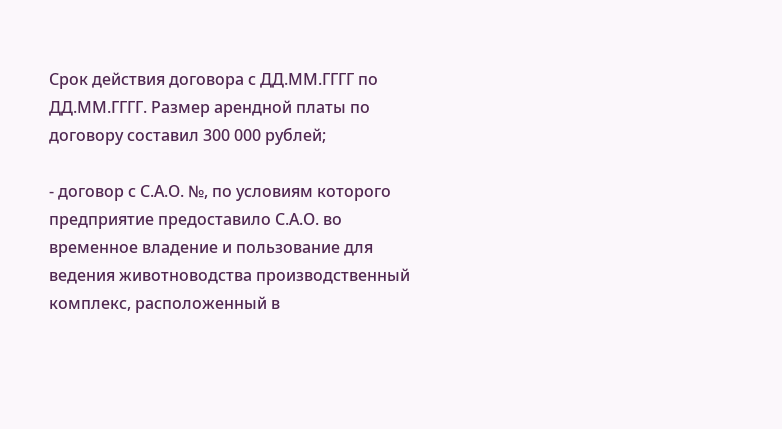Срок действия договора с ДД.ММ.ГГГГ по ДД.ММ.ГГГГ. Размер арендной платы по договору составил 300 000 рублей;

- договор с С.А.О. №, по условиям которого предприятие предоставило С.А.О. во временное владение и пользование для ведения животноводства производственный комплекс, расположенный в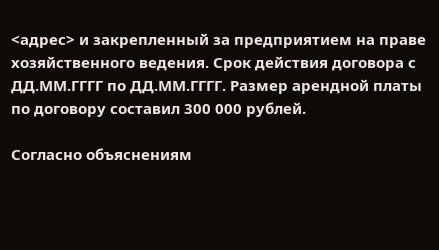<адрес> и закрепленный за предприятием на праве хозяйственного ведения. Срок действия договора с ДД.ММ.ГГГГ по ДД.ММ.ГГГГ. Размер арендной платы по договору составил 300 000 рублей.

Согласно объяснениям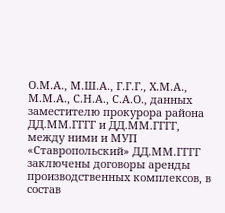О.М.А., М.Ш.А., Г.Г.Г., Х.М.А., М.М.А., С.Н.А., С.А.О., данных заместителю прокурора района ДД.ММ.ГГГГ и ДД.ММ.ГГГГ, между ними и МУП «Ставропольский» ДД.ММ.ГГГГ заключены договоры аренды производственных комплексов, в состав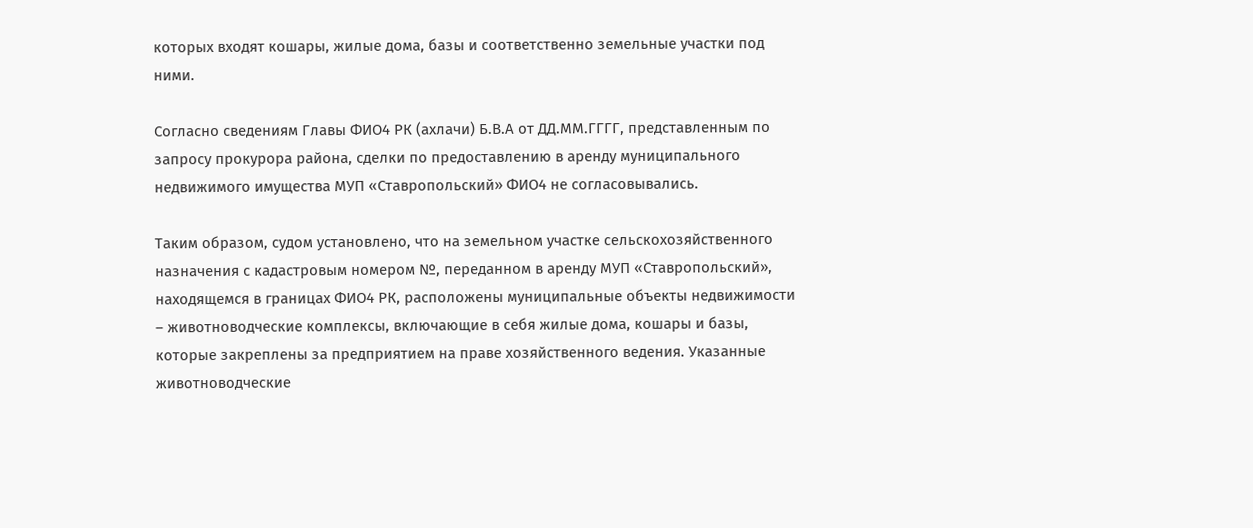которых входят кошары, жилые дома, базы и соответственно земельные участки под ними.

Согласно сведениям Главы ФИО4 РК (ахлачи) Б.В.А от ДД.ММ.ГГГГ, представленным по запросу прокурора района, сделки по предоставлению в аренду муниципального недвижимого имущества МУП «Ставропольский» ФИО4 не согласовывались.

Таким образом, судом установлено, что на земельном участке сельскохозяйственного назначения с кадастровым номером №, переданном в аренду МУП «Ставропольский», находящемся в границах ФИО4 РК, расположены муниципальные объекты недвижимости – животноводческие комплексы, включающие в себя жилые дома, кошары и базы, которые закреплены за предприятием на праве хозяйственного ведения. Указанные животноводческие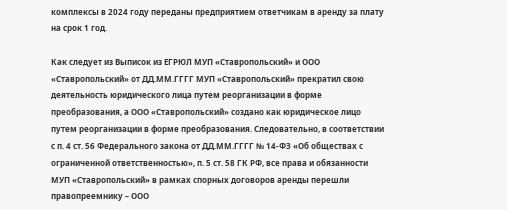комплексы в 2024 году переданы предприятием ответчикам в аренду за плату на срок 1 год.

Как следует из Выписок из ЕГРЮЛ МУП «Ставропольский» и ООО «Ставропольский» от ДД.ММ.ГГГГ МУП «Ставропольский» прекратил свою деятельность юридического лица путем реорганизации в форме преобразования, а ООО «Ставропольский» создано как юридическое лицо путем реорганизации в форме преобразования. Следовательно, в соответствии с п. 4 ст. 56 Федерального закона от ДД.ММ.ГГГГ № 14-ФЗ «Об обществах с ограниченной ответственностью», п. 5 ст. 58 ГК РФ, все права и обязанности МУП «Ставропольский» в рамках спорных договоров аренды перешли правопреемнику – ООО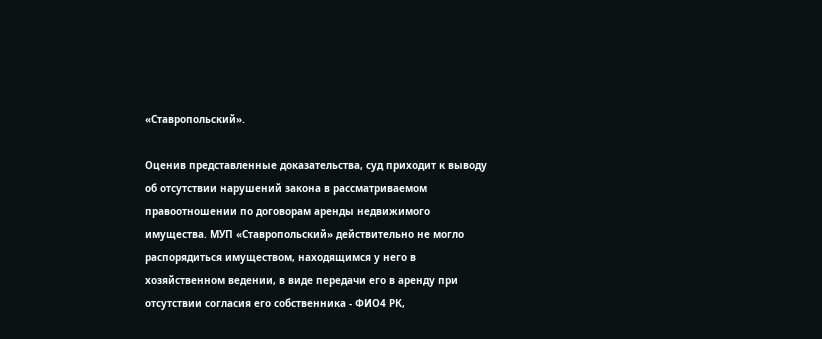«Ставропольский».

Оценив представленные доказательства, суд приходит к выводу об отсутствии нарушений закона в рассматриваемом правоотношении по договорам аренды недвижимого имущества. МУП «Ставропольский» действительно не могло распорядиться имуществом, находящимся у него в хозяйственном ведении, в виде передачи его в аренду при отсутствии согласия его собственника - ФИО4 РК,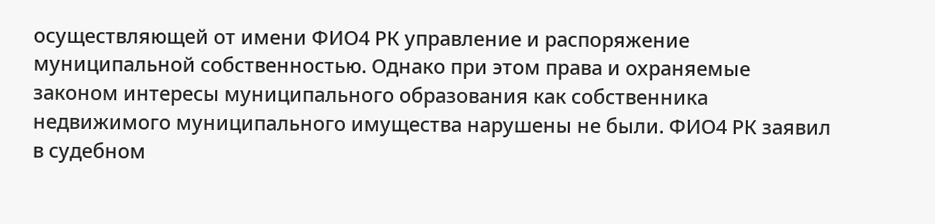осуществляющей от имени ФИО4 РК управление и распоряжение муниципальной собственностью. Однако при этом права и охраняемые законом интересы муниципального образования как собственника недвижимого муниципального имущества нарушены не были. ФИО4 РК заявил в судебном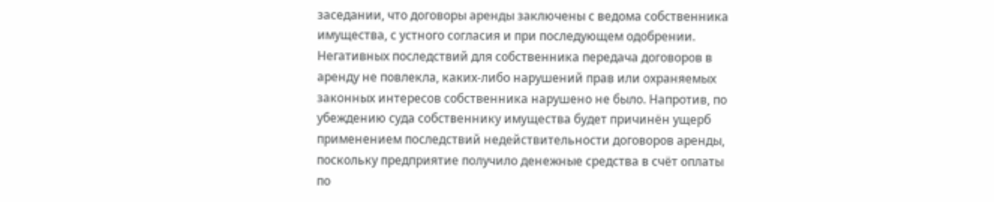заседании, что договоры аренды заключены с ведома собственника имущества, с устного согласия и при последующем одобрении. Негативных последствий для собственника передача договоров в аренду не повлекла, каких-либо нарушений прав или охраняемых законных интересов собственника нарушено не было. Напротив, по убеждению суда собственнику имущества будет причинён ущерб применением последствий недействительности договоров аренды, поскольку предприятие получило денежные средства в счёт оплаты по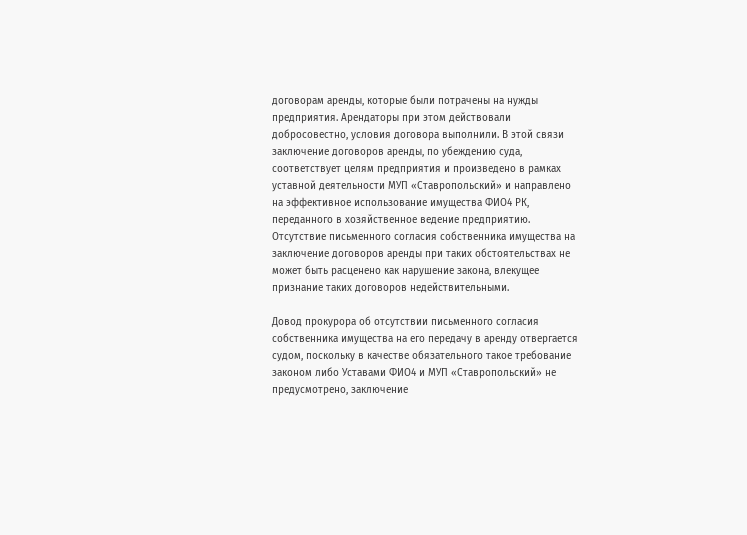договорам аренды, которые были потрачены на нужды предприятия. Арендаторы при этом действовали добросовестно, условия договора выполнили. В этой связи заключение договоров аренды, по убеждению суда, соответствует целям предприятия и произведено в рамках уставной деятельности МУП «Ставропольский» и направлено на эффективное использование имущества ФИО4 РК, переданного в хозяйственное ведение предприятию. Отсутствие письменного согласия собственника имущества на заключение договоров аренды при таких обстоятельствах не может быть расценено как нарушение закона, влекущее признание таких договоров недействительными.

Довод прокурора об отсутствии письменного согласия собственника имущества на его передачу в аренду отвергается судом, поскольку в качестве обязательного такое требование законом либо Уставами ФИО4 и МУП «Ставропольский» не предусмотрено, заключение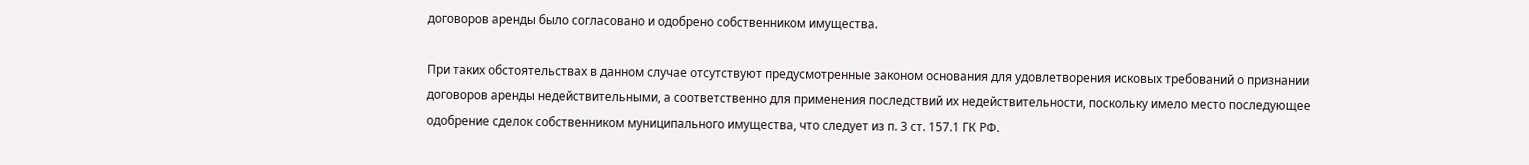договоров аренды было согласовано и одобрено собственником имущества.

При таких обстоятельствах в данном случае отсутствуют предусмотренные законом основания для удовлетворения исковых требований о признании договоров аренды недействительными, а соответственно для применения последствий их недействительности, поскольку имело место последующее одобрение сделок собственником муниципального имущества, что следует из п. 3 ст. 157.1 ГК РФ.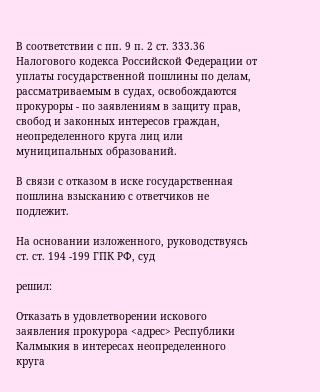В соответствии с пп. 9 п. 2 ст. 333.36 Налогового кодекса Российской Федерации от уплаты государственной пошлины по делам, рассматриваемым в судах, освобождаются прокуроры - по заявлениям в защиту прав, свобод и законных интересов граждан, неопределенного круга лиц или муниципальных образований.

В связи с отказом в иске государственная пошлина взысканию с ответчиков не подлежит.

На основании изложенного, руководствуясь ст. ст. 194 -199 ГПК РФ, суд

решил:

Отказать в удовлетворении искового заявления прокурора <адрес> Республики Калмыкия в интересах неопределенного круга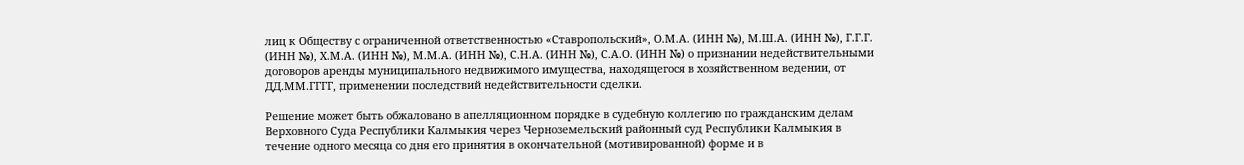лиц к Обществу с ограниченной ответственностью «Ставропольский», О.М.А. (ИНН №), М.Ш.А. (ИНН №), Г.Г.Г. (ИНН №), Х.М.А. (ИНН №), М.М.А. (ИНН №), С.Н.А. (ИНН №), С.А.О. (ИНН №) о признании недействительными договоров аренды муниципального недвижимого имущества, находящегося в хозяйственном ведении, от ДД.ММ.ГГГГ, применении последствий недействительности сделки.

Решение может быть обжаловано в апелляционном порядке в судебную коллегию по гражданским делам Верховного Суда Республики Калмыкия через Черноземельский районный суд Республики Калмыкия в течение одного месяца со дня его принятия в окончательной (мотивированной) форме и в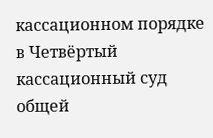кассационном порядке в Четвёртый кассационный суд общей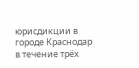юрисдикции в городе Краснодар в течение трёх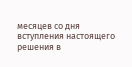месяцев со дня вступления настоящего решения в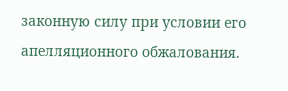законную силу при условии его апелляционного обжалования.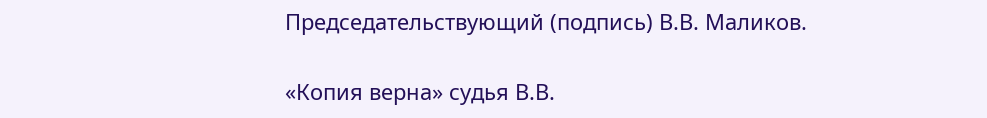Председательствующий (подпись) В.В. Маликов.

«Копия верна» судья В.В.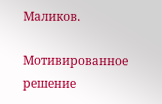Маликов.

Мотивированное решение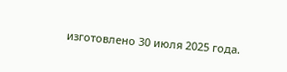изготовлено 30 июля 2025 года.